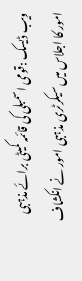ویب ڈیسک :قومی اسمبلی کی قائمہ کمیٹی برائے مذہبی امور کا اجلاس میں سیکرٹری مذہبی امور نے انکشاف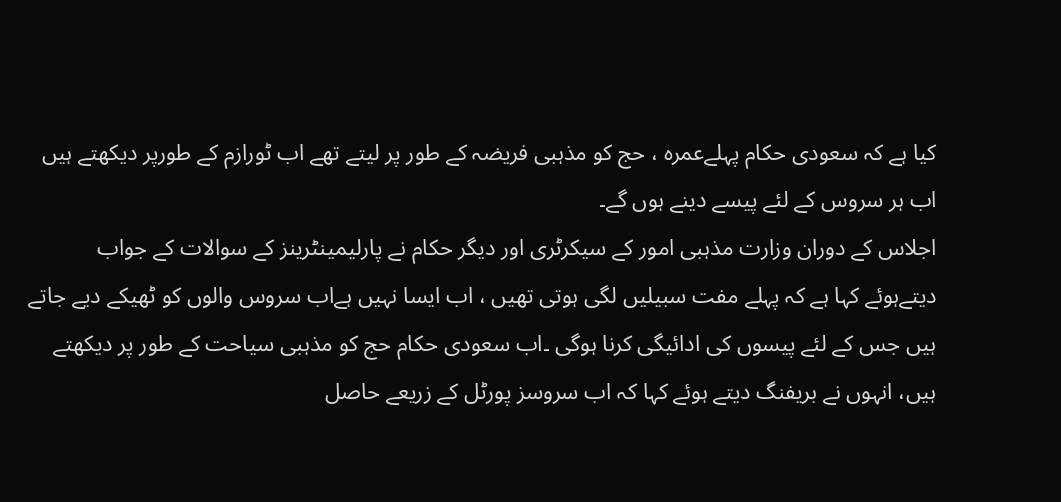کیا ہے کہ سعودی حکام پہلےعمرہ ، حج کو مذہبی فریضہ کے طور پر لیتے تھے اب ٹورازم کے طورپر دیکھتے ہیں اب ہر سروس کے لئے پیسے دینے ہوں گے۔
اجلاس کے دوران وزارت مذہبی امور کے سیکرٹری اور دیگر حکام نے پارلیمینٹرینز کے سوالات کے جواب دیتےہوئے کہا ہے کہ پہلے مفت سبیلیں لگی ہوتی تھیں ، اب ایسا نہیں ہےاب سروس والوں کو ٹھیکے دیے جاتے ہیں جس کے لئے پیسوں کی ادائیگی کرنا ہوگی ۔اب سعودی حکام حج کو مذہبی سیاحت کے طور پر دیکھتے ہیں، انہوں نے بریفنگ دیتے ہوئے کہا کہ اب سروسز پورٹل کے زریعے حاصل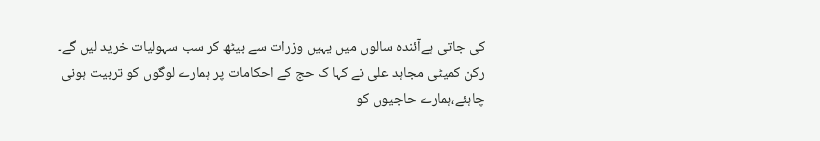کی جاتی ہےآئندہ سالوں میں یہیں وزرات سے بیٹھ کر سب سہولیات خرید لیں گے۔
رکن کمیٹی مجاہد علی نے کہا ک حج کے احکامات پر ہمارے لوگوں کو تربیت ہونی چاہئے،ہمارے حاجیوں کو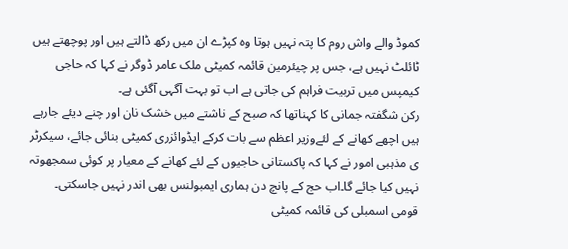کموڈ والے واش روم کا پتہ نہیں ہوتا وہ کپڑے ان میں رکھ ڈالتے ہیں اور پوچھتے ہیں ٹائلٹ نہیں ہے، جس پر چیئرمین قائمہ کمیٹی ملک عامر ڈوگر نے کہا کہ حاجی کیمپس میں تربیت فراہم کی جاتی ہے اب تو بہت آگہی آگئی ہے۔
رکن شگفتہ جمانی کا کہناتھا کہ صبح کے ناشتے میں خشک نان اور چنے دیئے جارہے ہیں اچھے کھانے کے لئےوزیر اعظم سے بات کرکے ایڈوائزری کمیٹی بنائی جائے، سیکرٹر ی مذہبی امور نے کہا کہ پاکستانی حاجیوں کے لئے کھانے کے معیار پر کوئی سمجھوتہ نہیں کیا جائے گا۔اب حج کے پانچ دن ہماری ایمبولنس بھی اندر نہیں جاسکتی۔
قومی اسمبلی کی قائمہ کمیٹی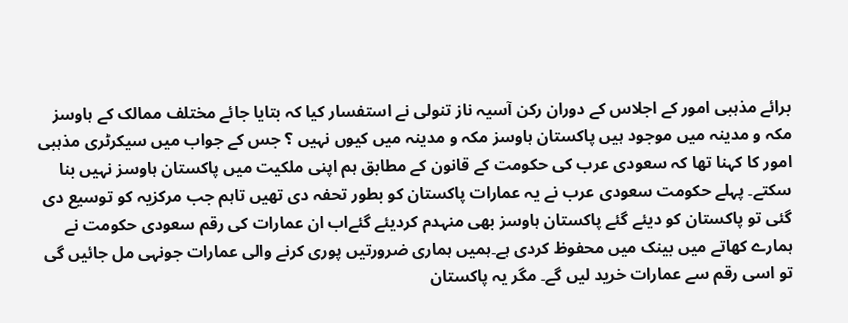برائے مذہبی امور کے اجلاس کے دوران رکن آسیہ ناز تنولی نے استفسار کیا کہ بتایا جائے مختلف ممالک کے ہاوسز مکہ و مدینہ میں موجود ہیں پاکستان ہاوسز مکہ و مدینہ میں کیوں نہیں ؟ جس کے جواب میں سیکرٹری مذہبی امور کا کہنا تھا کہ سعودی عرب کی حکومت کے قانون کے مطابق ہم اپنی ملکیت میں پاکستان ہاوسز نہیں بنا سکتے۔ پہلے حکومت سعودی عرب نے یہ عمارات پاکستان کو بطور تحفہ دی تھیں تاہم جب مرکزیہ کو توسیع دی گئی تو پاکستان کو دیئے گئے پاکستان ہاوسز بھی منہدم کردیئے گئےاب ان عمارات کی رقم سعودی حکومت نے ہمارے کھاتے میں بینک میں محفوظ کردی ہے۔ہمیں ہماری ضرورتیں پوری کرنے والی عمارات جونہی مل جائیں گی تو اسی رقم سے عمارات خرید لیں گے۔ مگر یہ پاکستان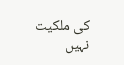کی ملکیت نہیں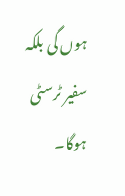ہوں گی بلکہ سفیر ٹرسٹی ہوگا۔